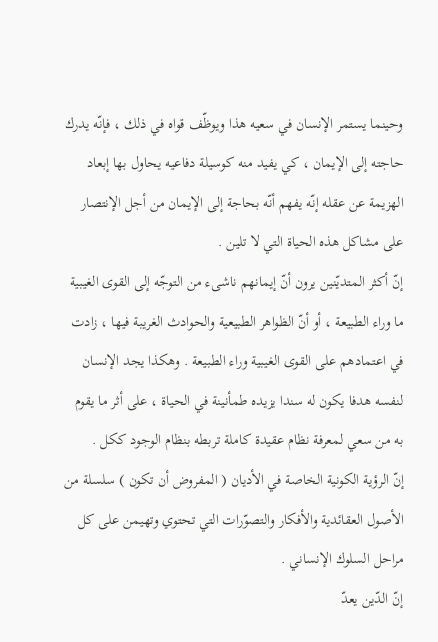وحينما يستمر الإنسان في سعيه هذا ويوظّف قواه في ذلك ، فإنّه يدرك حاجته إلى الإيمان ، كي يفيد منه كوسيلة دفاعيه يحاول بها إبعاد الهزيمة عن عقله إنّه يفهم أنّه بحاجة إلى الإيمان من أجل الإنتصار على مشاكل هذه الحياة التي لا تلين .
إنّ أكثر المتديّنين يرون أنّ إيمانهم ناشىء من التوجّه إلى القوى الغيبية ما وراء الطبيعة ، أو أنّ الظواهر الطبيعية والحوادث الغريبة فيها ، زادت في اعتمادهم على القوى الغيبية وراء الطبيعة . وهكذا يجد الإنسان لنفسه هدفا يكون له سندا يزيده طمأنينة في الحياة ، على أثر ما يقوم به من سعي لمعرفة نظام عقيدة كاملة تربطه بنظام الوجود ككل .
إنّ الرؤية الكونية الخاصة في الأديان ( المفروض أن تكون ) سلسلة من الأصول العقائدية والأفكار والتصوّرات التي تحتوي وتهيمن على كل مراحل السلوك الإنساني .
إنّ الدّين يعدّ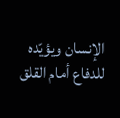الإنسان ويؤيّده للدفاع أمام القلق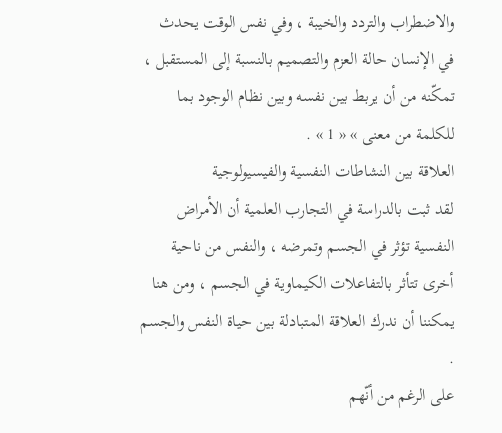والاضطراب والتردد والخيبة ، وفي نفس الوقت يحدث في الإنسان حالة العزم والتصميم بالنسبة إلى المستقبل ، تمكّنه من أن يربط بين نفسه وبين نظام الوجود بما للكلمة من معنى » « 1 » .
العلاقة بين النشاطات النفسية والفيسيولوجية
لقد ثبت بالدراسة في التجارب العلمية أن الأمراض النفسية تؤثر في الجسم وتمرضه ، والنفس من ناحية أخرى تتأثر بالتفاعلات الكيماوية في الجسم ، ومن هنا يمكننا أن ندرك العلاقة المتبادلة بين حياة النفس والجسم .
على الرغم من أنّهم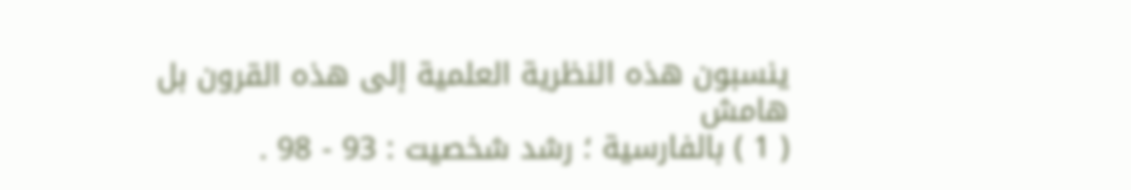ينسبون هذه النظرية العلمية إلى هذه القرون بل
هامش
( 1 ) بالفارسية ؛ رشد شخصيت : 93 - 98 .